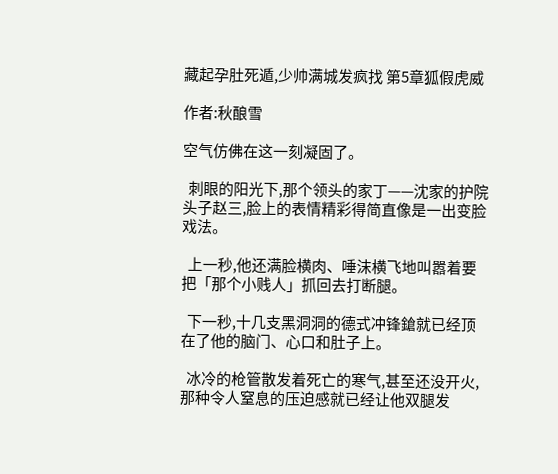藏起孕肚死遁,少帅满城发疯找 第5章狐假虎威

作者:秋酿雪

空气仿佛在这一刻凝固了。

  刺眼的阳光下,那个领头的家丁——沈家的护院头子赵三,脸上的表情精彩得简直像是一出变脸戏法。

  上一秒,他还满脸横肉、唾沫横飞地叫嚣着要把「那个小贱人」抓回去打断腿。

  下一秒,十几支黑洞洞的德式冲锋鎗就已经顶在了他的脑门、心口和肚子上。

  冰冷的枪管散发着死亡的寒气,甚至还没开火,那种令人窒息的压迫感就已经让他双腿发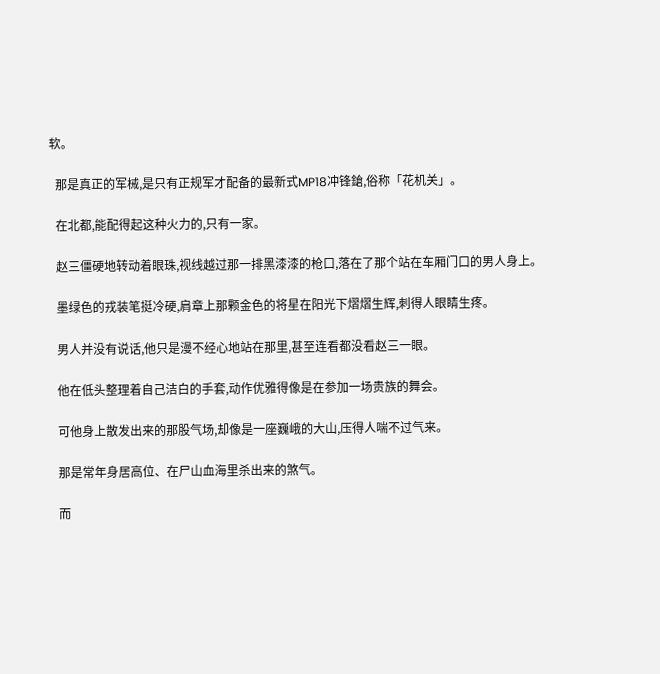软。

  那是真正的军械,是只有正规军才配备的最新式MP18冲锋鎗,俗称「花机关」。

  在北都,能配得起这种火力的,只有一家。

  赵三僵硬地转动着眼珠,视线越过那一排黑漆漆的枪口,落在了那个站在车厢门口的男人身上。

  墨绿色的戎装笔挺冷硬,肩章上那颗金色的将星在阳光下熠熠生辉,刺得人眼睛生疼。

  男人并没有说话,他只是漫不经心地站在那里,甚至连看都没看赵三一眼。

  他在低头整理着自己洁白的手套,动作优雅得像是在参加一场贵族的舞会。

  可他身上散发出来的那股气场,却像是一座巍峨的大山,压得人喘不过气来。

  那是常年身居高位、在尸山血海里杀出来的煞气。

  而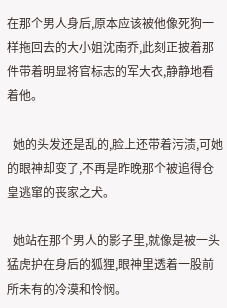在那个男人身后,原本应该被他像死狗一样拖回去的大小姐沈南乔,此刻正披着那件带着明显将官标志的军大衣,静静地看着他。

  她的头发还是乱的,脸上还带着污渍,可她的眼神却变了,不再是昨晚那个被追得仓皇逃窜的丧家之犬。

  她站在那个男人的影子里,就像是被一头猛虎护在身后的狐狸,眼神里透着一股前所未有的冷漠和怜悯。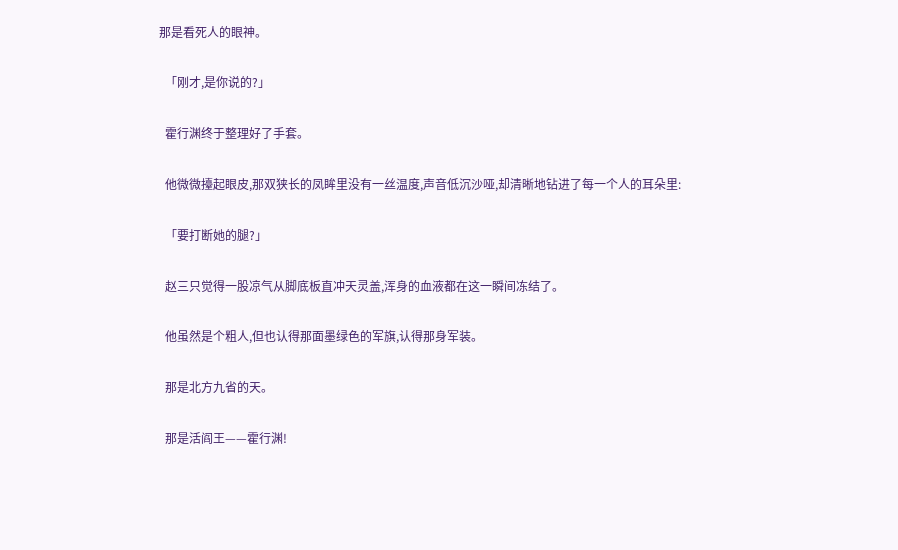那是看死人的眼神。

  「刚才,是你说的?」

  霍行渊终于整理好了手套。

  他微微擡起眼皮,那双狭长的凤眸里没有一丝温度,声音低沉沙哑,却清晰地钻进了每一个人的耳朵里:

  「要打断她的腿?」

  赵三只觉得一股凉气从脚底板直冲天灵盖,浑身的血液都在这一瞬间冻结了。

  他虽然是个粗人,但也认得那面墨绿色的军旗,认得那身军装。

  那是北方九省的天。

  那是活阎王——霍行渊!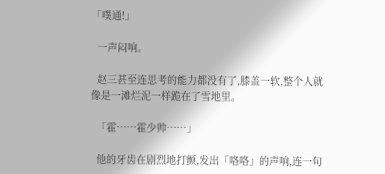「噗通!」

  一声闷响。

  赵三甚至连思考的能力都没有了,膝盖一软,整个人就像是一滩烂泥一样跪在了雪地里。

  「霍……霍少帅……」

  他的牙齿在剧烈地打颤,发出「咯咯」的声响,连一句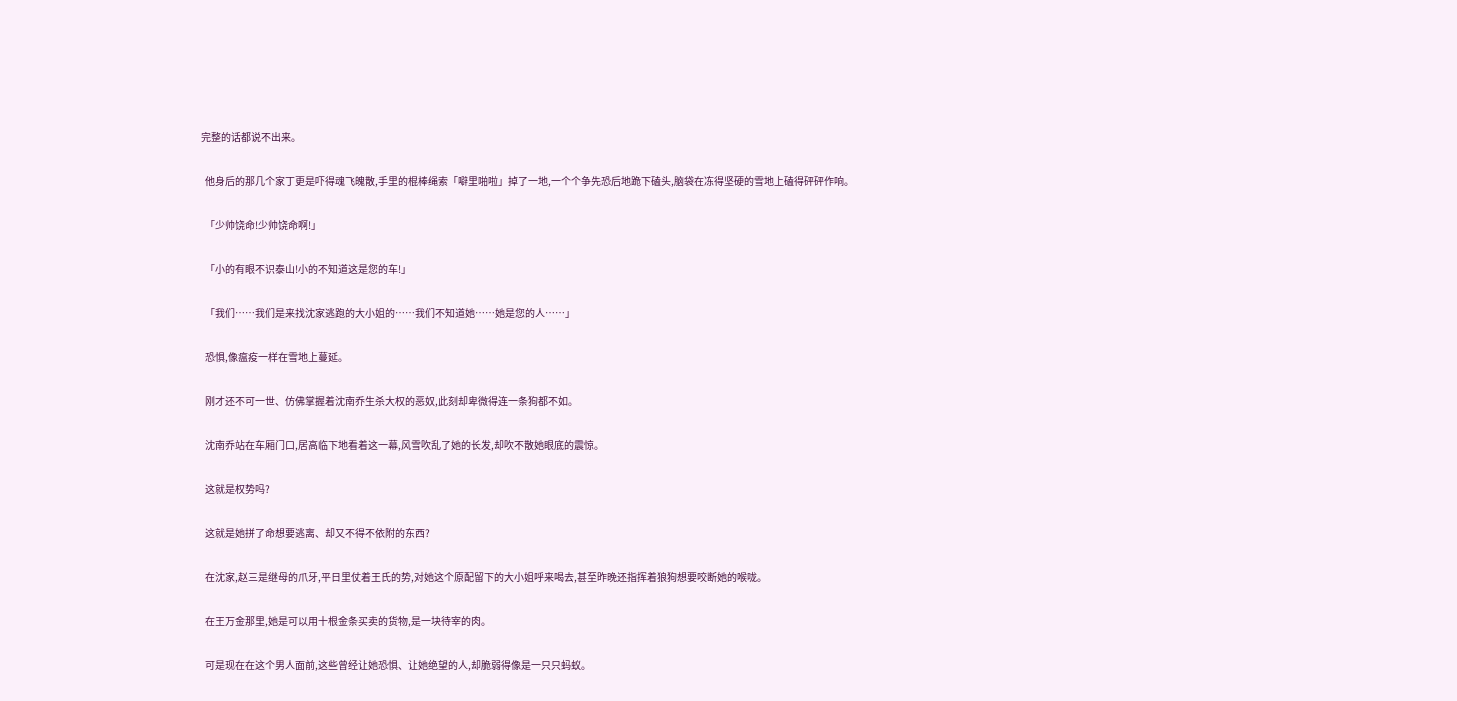完整的话都说不出来。

  他身后的那几个家丁更是吓得魂飞魄散,手里的棍棒绳索「噼里啪啦」掉了一地,一个个争先恐后地跪下磕头,脑袋在冻得坚硬的雪地上磕得砰砰作响。

  「少帅饶命!少帅饶命啊!」

  「小的有眼不识泰山!小的不知道这是您的车!」

  「我们……我们是来找沈家逃跑的大小姐的……我们不知道她……她是您的人……」

  恐惧,像瘟疫一样在雪地上蔓延。

  刚才还不可一世、仿佛掌握着沈南乔生杀大权的恶奴,此刻却卑微得连一条狗都不如。

  沈南乔站在车厢门口,居高临下地看着这一幕,风雪吹乱了她的长发,却吹不散她眼底的震惊。

  这就是权势吗?

  这就是她拼了命想要逃离、却又不得不依附的东西?

  在沈家,赵三是继母的爪牙,平日里仗着王氏的势,对她这个原配留下的大小姐呼来喝去,甚至昨晚还指挥着狼狗想要咬断她的喉咙。

  在王万金那里,她是可以用十根金条买卖的货物,是一块待宰的肉。

  可是现在在这个男人面前,这些曾经让她恐惧、让她绝望的人,却脆弱得像是一只只蚂蚁。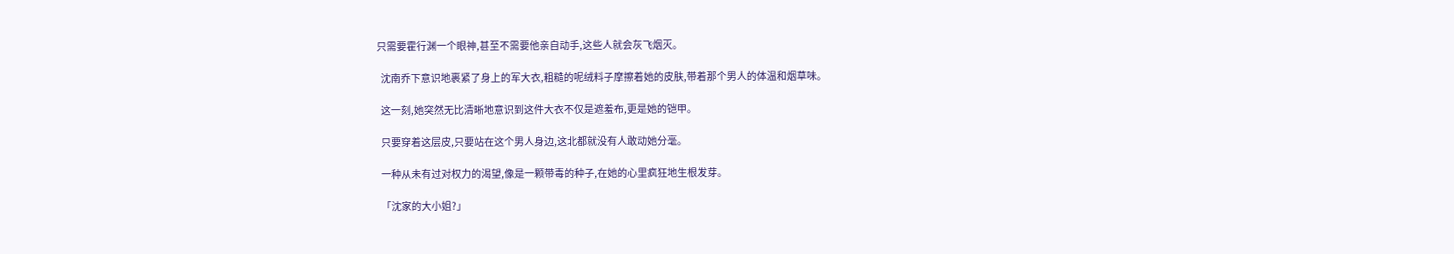只需要霍行渊一个眼神,甚至不需要他亲自动手,这些人就会灰飞烟灭。

  沈南乔下意识地裹紧了身上的军大衣,粗糙的呢绒料子摩擦着她的皮肤,带着那个男人的体温和烟草味。

  这一刻,她突然无比清晰地意识到这件大衣不仅是遮羞布,更是她的铠甲。

  只要穿着这层皮,只要站在这个男人身边,这北都就没有人敢动她分毫。

  一种从未有过对权力的渴望,像是一颗带毒的种子,在她的心里疯狂地生根发芽。

  「沈家的大小姐?」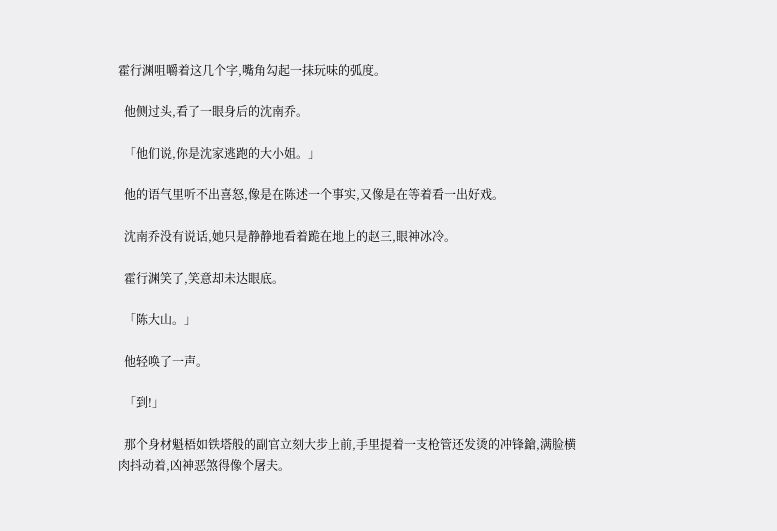霍行渊咀嚼着这几个字,嘴角勾起一抹玩味的弧度。

  他侧过头,看了一眼身后的沈南乔。

  「他们说,你是沈家逃跑的大小姐。」

  他的语气里听不出喜怒,像是在陈述一个事实,又像是在等着看一出好戏。

  沈南乔没有说话,她只是静静地看着跪在地上的赵三,眼神冰冷。

  霍行渊笑了,笑意却未达眼底。

  「陈大山。」

  他轻唤了一声。

  「到!」

  那个身材魁梧如铁塔般的副官立刻大步上前,手里提着一支枪管还发烫的冲锋鎗,满脸横肉抖动着,凶神恶煞得像个屠夫。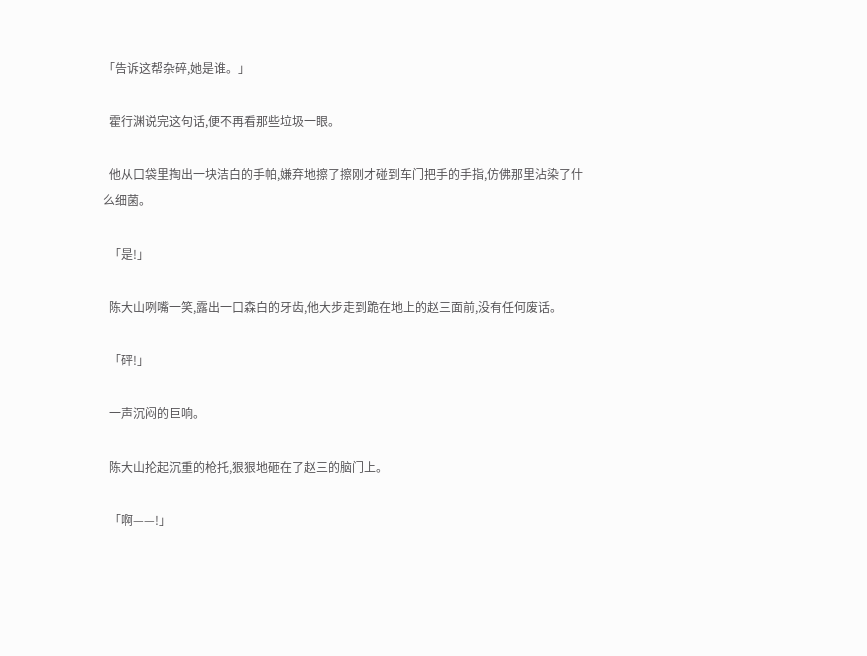「告诉这帮杂碎,她是谁。」

  霍行渊说完这句话,便不再看那些垃圾一眼。

  他从口袋里掏出一块洁白的手帕,嫌弃地擦了擦刚才碰到车门把手的手指,仿佛那里沾染了什么细菌。

  「是!」

  陈大山咧嘴一笑,露出一口森白的牙齿,他大步走到跪在地上的赵三面前,没有任何废话。

  「砰!」

  一声沉闷的巨响。

  陈大山抡起沉重的枪托,狠狠地砸在了赵三的脑门上。

  「啊——!」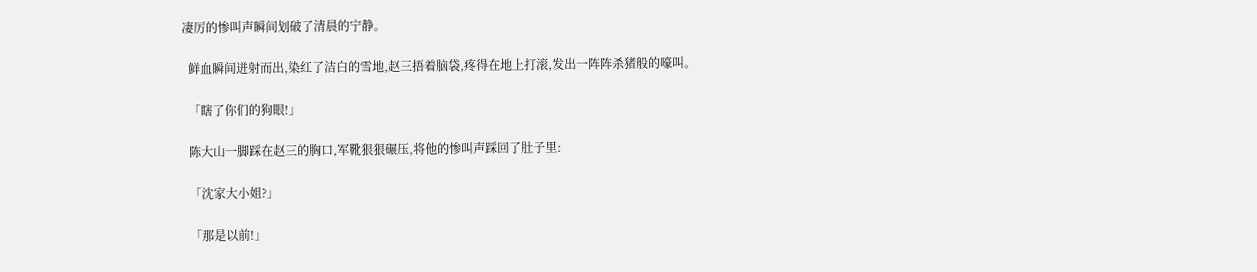凄厉的惨叫声瞬间划破了清晨的宁静。

  鲜血瞬间迸射而出,染红了洁白的雪地,赵三捂着脑袋,疼得在地上打滚,发出一阵阵杀猪般的嚎叫。

  「瞎了你们的狗眼!」

  陈大山一脚踩在赵三的胸口,军靴狠狠碾压,将他的惨叫声踩回了肚子里:

  「沈家大小姐?」

  「那是以前!」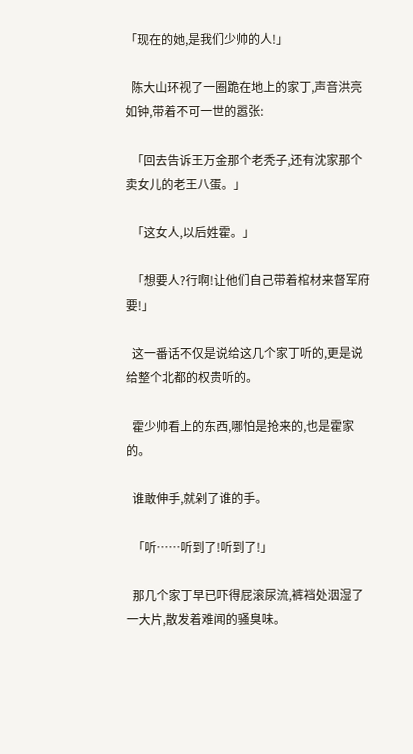「现在的她,是我们少帅的人!」

  陈大山环视了一圈跪在地上的家丁,声音洪亮如钟,带着不可一世的嚣张:

  「回去告诉王万金那个老秃子,还有沈家那个卖女儿的老王八蛋。」

  「这女人,以后姓霍。」

  「想要人?行啊!让他们自己带着棺材来督军府要!」

  这一番话不仅是说给这几个家丁听的,更是说给整个北都的权贵听的。

  霍少帅看上的东西,哪怕是抢来的,也是霍家的。

  谁敢伸手,就剁了谁的手。

  「听……听到了!听到了!」

  那几个家丁早已吓得屁滚尿流,裤裆处洇湿了一大片,散发着难闻的骚臭味。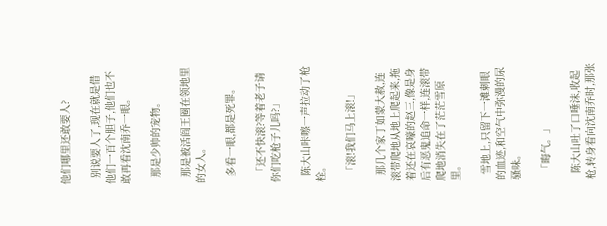他们哪里还敢要人?

  别说要人了,现在就是借他们一百个胆子,他们也不敢再看沈南乔一眼。

  那是少帅的宠物。

  那是被活阎王圈在领地里的女人。

  多看一眼,都是死罪。

  「还不快滚?等着老子请你们吃枪子儿吗?」

  陈大山咔嚓一声拉动了枪栓。

  「滚!我们马上滚!」

  那几个家丁如蒙大赦,连滚带爬地从地上爬起来,拖着还在哀嚎的赵三,像是身后有恶鬼追命一样,连滚带爬地消失在了茫茫雪原里。

  雪地上,只留下一滩刺眼的血迹,和空气中弥漫的尿骚味。

  「晦气。」

  陈大山吐了口唾沫,收起枪,转身看向沈南乔时,那张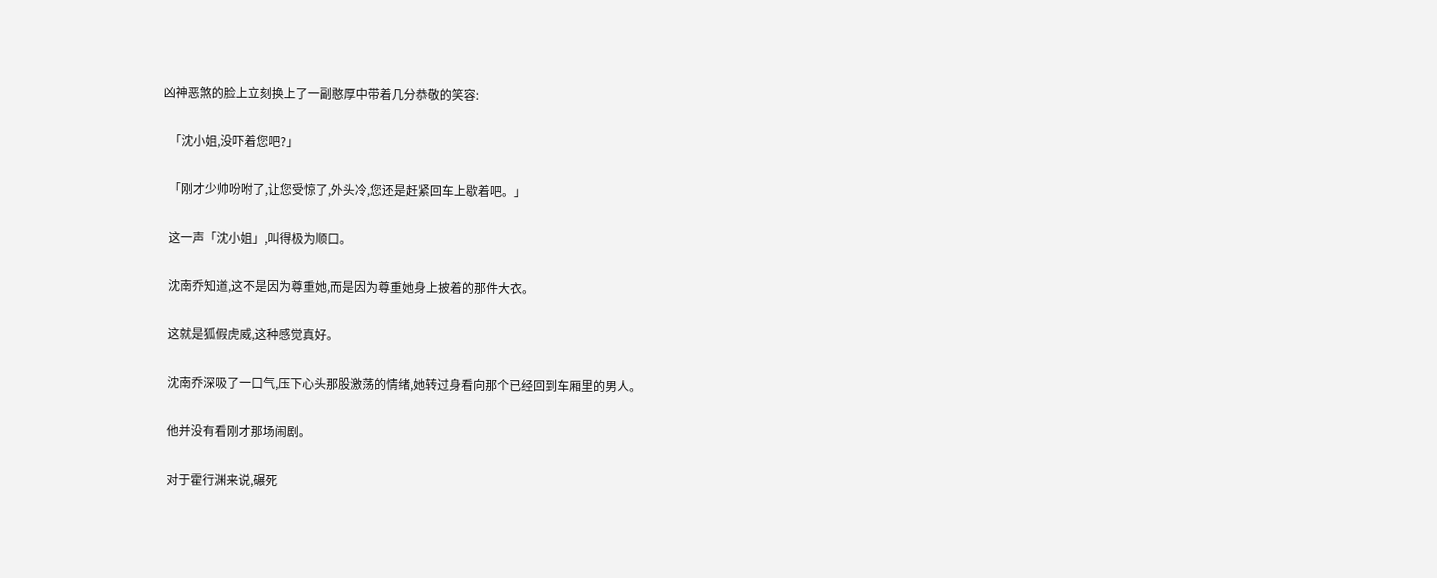凶神恶煞的脸上立刻换上了一副憨厚中带着几分恭敬的笑容:

  「沈小姐,没吓着您吧?」

  「刚才少帅吩咐了,让您受惊了,外头冷,您还是赶紧回车上歇着吧。」

  这一声「沈小姐」,叫得极为顺口。

  沈南乔知道,这不是因为尊重她,而是因为尊重她身上披着的那件大衣。

  这就是狐假虎威,这种感觉真好。

  沈南乔深吸了一口气,压下心头那股激荡的情绪,她转过身看向那个已经回到车厢里的男人。

  他并没有看刚才那场闹剧。

  对于霍行渊来说,碾死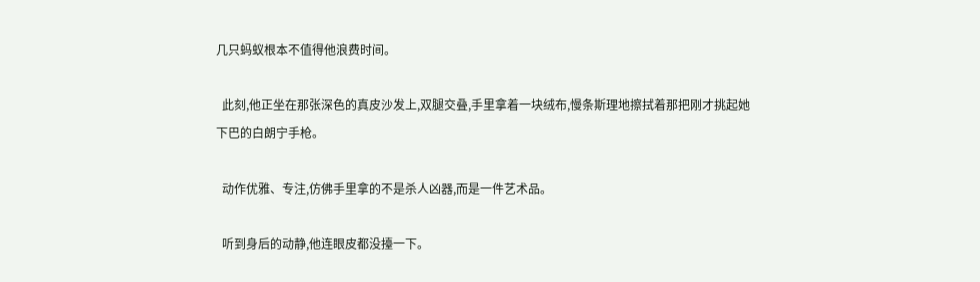几只蚂蚁根本不值得他浪费时间。

  此刻,他正坐在那张深色的真皮沙发上,双腿交叠,手里拿着一块绒布,慢条斯理地擦拭着那把刚才挑起她下巴的白朗宁手枪。

  动作优雅、专注,仿佛手里拿的不是杀人凶器,而是一件艺术品。

  听到身后的动静,他连眼皮都没擡一下。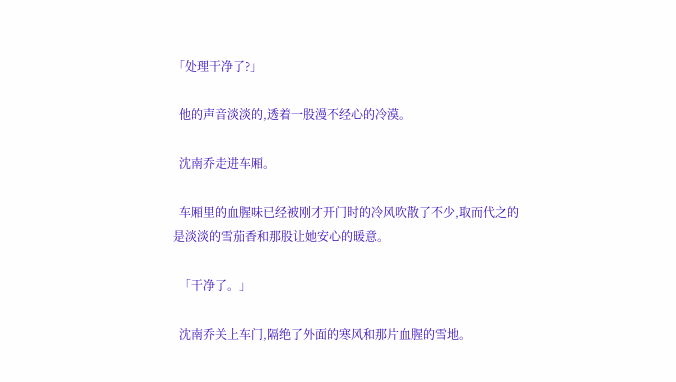「处理干净了?」

  他的声音淡淡的,透着一股漫不经心的冷漠。

  沈南乔走进车厢。

  车厢里的血腥味已经被刚才开门时的冷风吹散了不少,取而代之的是淡淡的雪茄香和那股让她安心的暖意。

  「干净了。」

  沈南乔关上车门,隔绝了外面的寒风和那片血腥的雪地。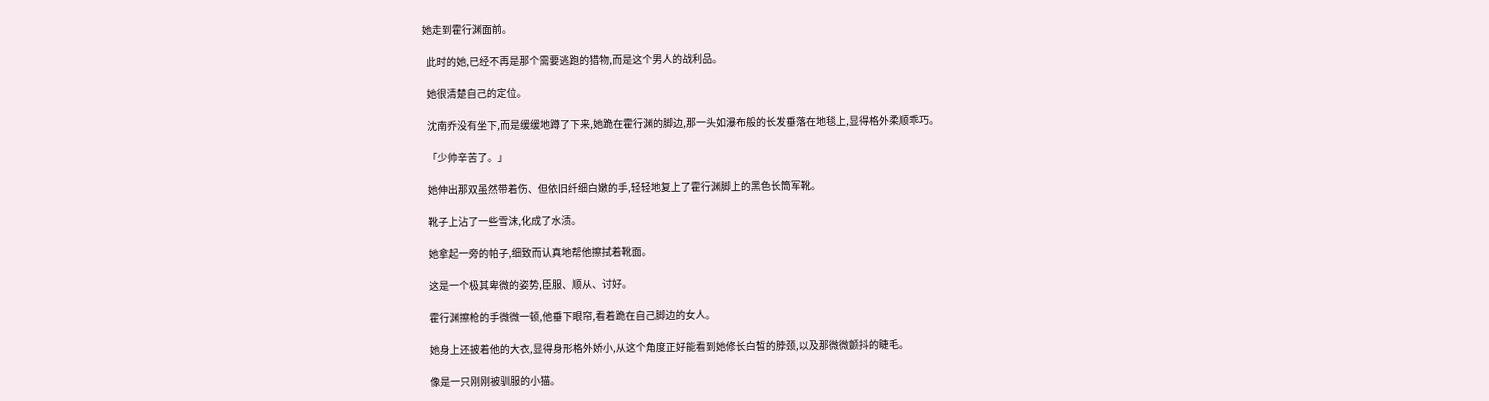她走到霍行渊面前。

  此时的她,已经不再是那个需要逃跑的猎物,而是这个男人的战利品。

  她很清楚自己的定位。

  沈南乔没有坐下,而是缓缓地蹲了下来,她跪在霍行渊的脚边,那一头如瀑布般的长发垂落在地毯上,显得格外柔顺乖巧。

  「少帅辛苦了。」

  她伸出那双虽然带着伤、但依旧纤细白嫩的手,轻轻地复上了霍行渊脚上的黑色长筒军靴。

  靴子上沾了一些雪沫,化成了水渍。

  她拿起一旁的帕子,细致而认真地帮他擦拭着靴面。

  这是一个极其卑微的姿势,臣服、顺从、讨好。

  霍行渊擦枪的手微微一顿,他垂下眼帘,看着跪在自己脚边的女人。

  她身上还披着他的大衣,显得身形格外娇小,从这个角度正好能看到她修长白皙的脖颈,以及那微微颤抖的睫毛。

  像是一只刚刚被驯服的小猫。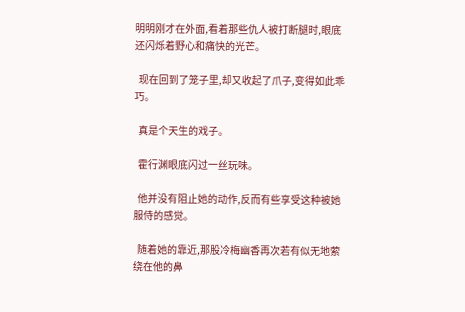明明刚才在外面,看着那些仇人被打断腿时,眼底还闪烁着野心和痛快的光芒。

  现在回到了笼子里,却又收起了爪子,变得如此乖巧。

  真是个天生的戏子。

  霍行渊眼底闪过一丝玩味。

  他并没有阻止她的动作,反而有些享受这种被她服侍的感觉。

  随着她的靠近,那股冷梅幽香再次若有似无地萦绕在他的鼻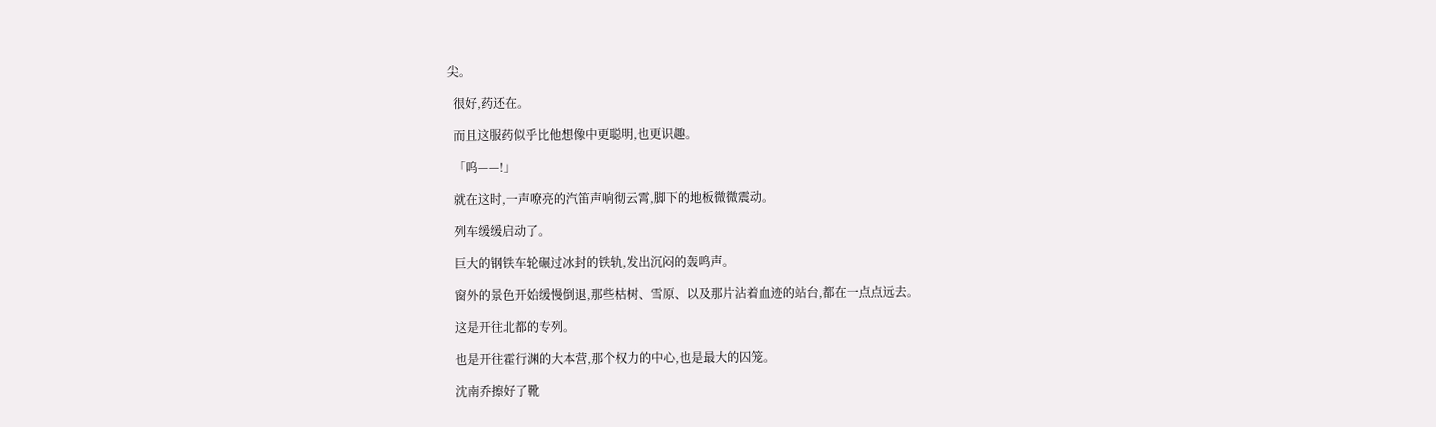尖。

  很好,药还在。

  而且这服药似乎比他想像中更聪明,也更识趣。

  「呜——!」

  就在这时,一声嘹亮的汽笛声响彻云霄,脚下的地板微微震动。

  列车缓缓启动了。

  巨大的钢铁车轮碾过冰封的铁轨,发出沉闷的轰鸣声。

  窗外的景色开始缓慢倒退,那些枯树、雪原、以及那片沾着血迹的站台,都在一点点远去。

  这是开往北都的专列。

  也是开往霍行渊的大本营,那个权力的中心,也是最大的囚笼。

  沈南乔擦好了靴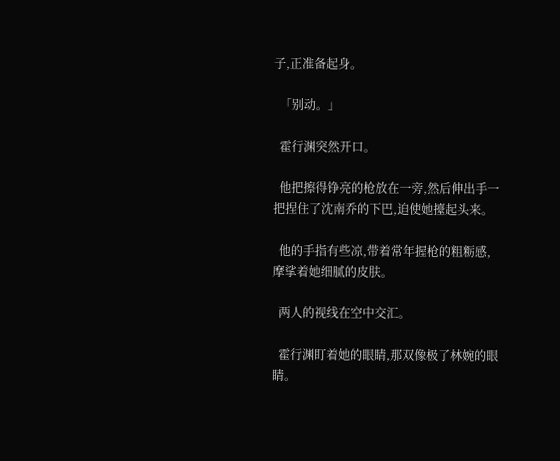子,正准备起身。

  「别动。」

  霍行渊突然开口。

  他把擦得铮亮的枪放在一旁,然后伸出手一把捏住了沈南乔的下巴,迫使她擡起头来。

  他的手指有些凉,带着常年握枪的粗粝感,摩挲着她细腻的皮肤。

  两人的视线在空中交汇。

  霍行渊盯着她的眼睛,那双像极了林婉的眼睛。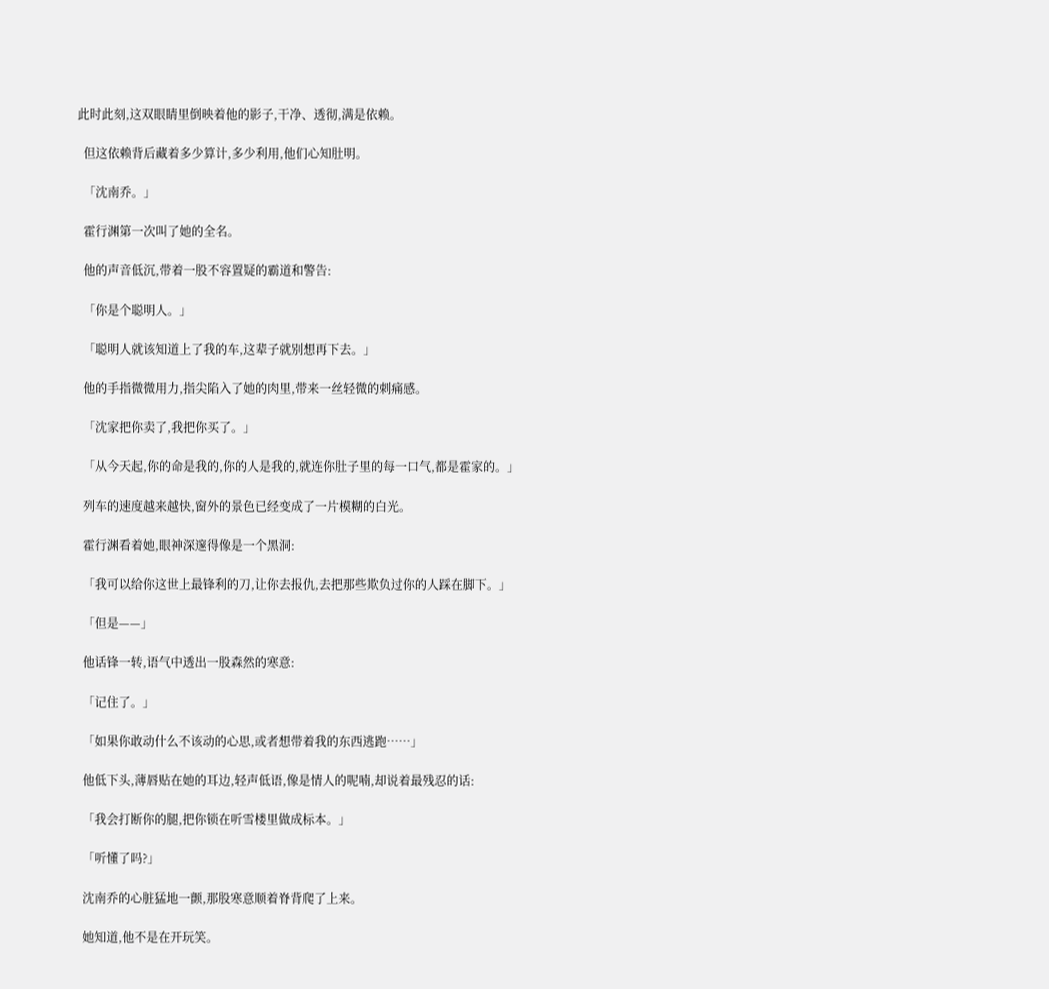此时此刻,这双眼睛里倒映着他的影子,干净、透彻,满是依赖。

  但这依赖背后藏着多少算计,多少利用,他们心知肚明。

  「沈南乔。」

  霍行渊第一次叫了她的全名。

  他的声音低沉,带着一股不容置疑的霸道和警告:

  「你是个聪明人。」

  「聪明人就该知道上了我的车,这辈子就别想再下去。」

  他的手指微微用力,指尖陷入了她的肉里,带来一丝轻微的刺痛感。

  「沈家把你卖了,我把你买了。」

  「从今天起,你的命是我的,你的人是我的,就连你肚子里的每一口气,都是霍家的。」

  列车的速度越来越快,窗外的景色已经变成了一片模糊的白光。

  霍行渊看着她,眼神深邃得像是一个黑洞:

  「我可以给你这世上最锋利的刀,让你去报仇,去把那些欺负过你的人踩在脚下。」

  「但是——」

  他话锋一转,语气中透出一股森然的寒意:

  「记住了。」

  「如果你敢动什么不该动的心思,或者想带着我的东西逃跑……」

  他低下头,薄唇贴在她的耳边,轻声低语,像是情人的呢喃,却说着最残忍的话:

  「我会打断你的腿,把你锁在听雪楼里做成标本。」

  「听懂了吗?」

  沈南乔的心脏猛地一颤,那股寒意顺着脊背爬了上来。

  她知道,他不是在开玩笑。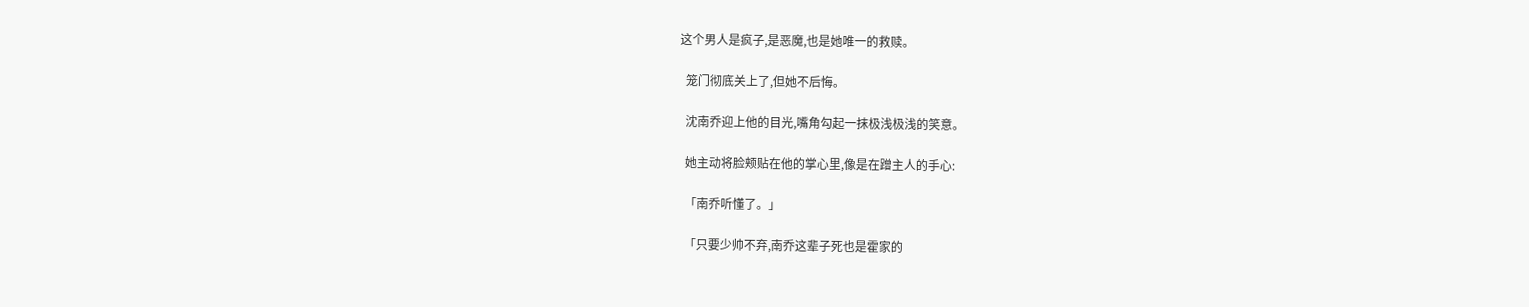这个男人是疯子,是恶魔,也是她唯一的救赎。

  笼门彻底关上了,但她不后悔。

  沈南乔迎上他的目光,嘴角勾起一抹极浅极浅的笑意。

  她主动将脸颊贴在他的掌心里,像是在蹭主人的手心:

  「南乔听懂了。」

  「只要少帅不弃,南乔这辈子死也是霍家的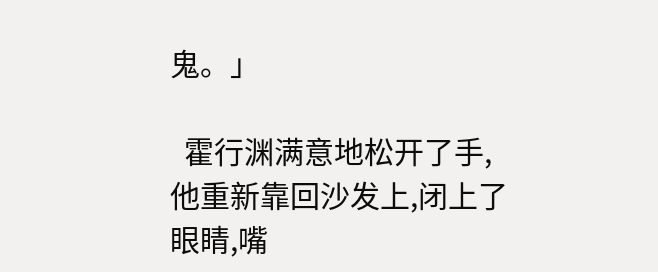鬼。」

  霍行渊满意地松开了手,他重新靠回沙发上,闭上了眼睛,嘴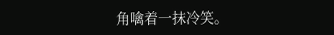角噙着一抹冷笑。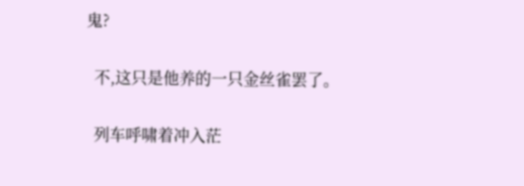鬼?

  不,这只是他养的一只金丝雀罢了。

  列车呼啸着冲入茫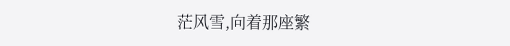茫风雪,向着那座繁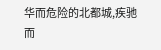华而危险的北都城,疾驰而